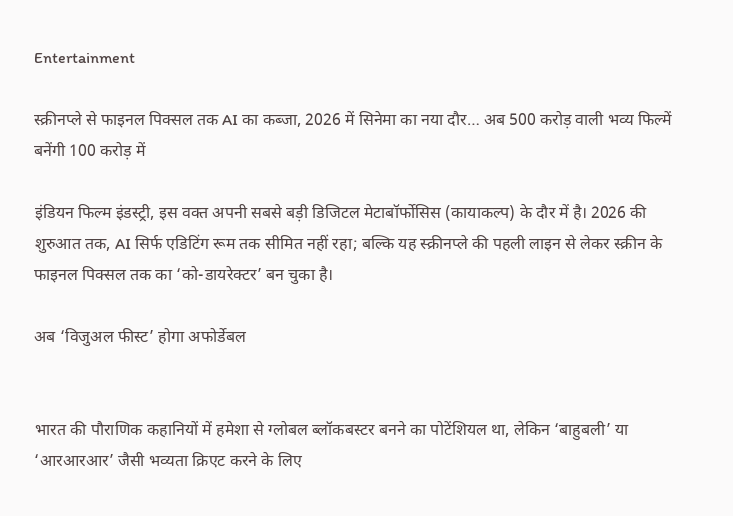Entertainment

स्क्रीनप्ले से फाइनल पिक्सल तक AI का कब्जा, 2026 में सिनेमा का नया दौर… अब 500 करोड़ वाली भव्य फिल्में बनेंगी 100 करोड़ में

इंडियन फिल्म इंडस्ट्री, इस वक्त अपनी सबसे बड़ी डिजिटल मेटाबॉर्फोसिस (कायाकल्प) के दौर में है। 2026 की शुरुआत तक, AI सिर्फ एडिटिंग रूम तक सीमित नहीं रहा; बल्कि यह स्क्रीनप्ले की पहली लाइन से लेकर स्क्रीन के फाइनल पिक्सल तक का ‘को-डायरेक्टर’ बन चुका है।

अब ‘विजुअल फीस्ट’ होगा अफोर्डेबल


भारत की पौराणिक कहानियों में हमेशा से ग्लोबल ब्लॉकबस्टर बनने का पोटेंशियल था, लेकिन ‘बाहुबली’ या ‘आरआरआर’ जैसी भव्यता क्रिएट करने के लिए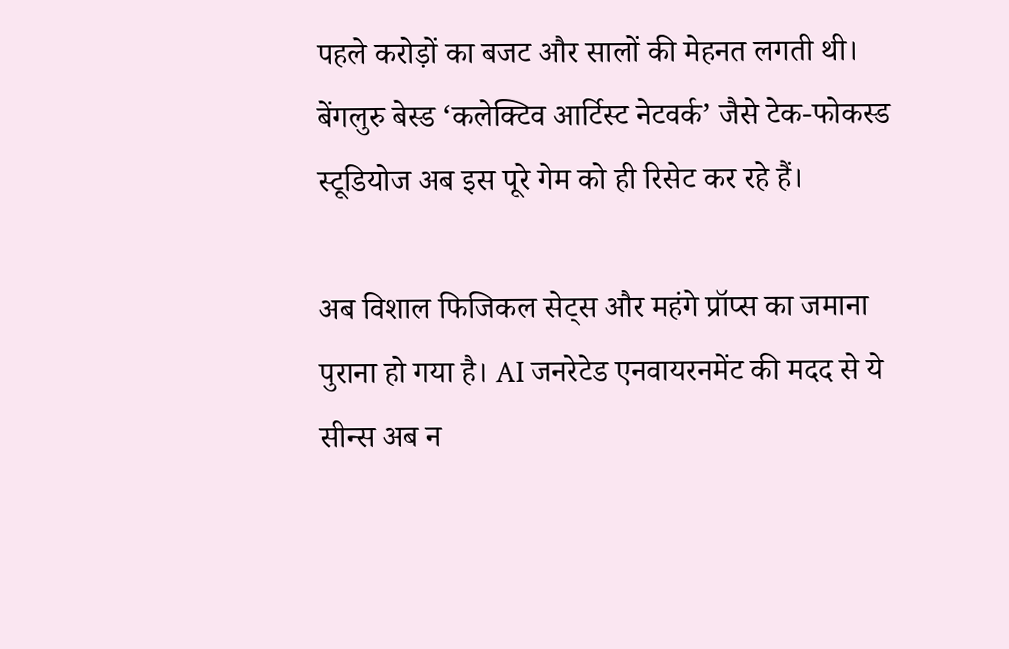पहले करोड़ों का बजट और सालों की मेहनत लगती थी। बेंगलुरु बेस्ड ‘कलेक्टिव आर्टिस्ट नेटवर्क’ जैसे टेक-फोकस्ड स्टूडियोज अब इस पूरे गेम को ही रिसेट कर रहे हैं।

अब विशाल फिजिकल सेट्स और महंगे प्रॉप्स का जमाना पुराना हो गया है। AI जनरेटेड एनवायरनमेंट की मदद से ये सीन्स अब न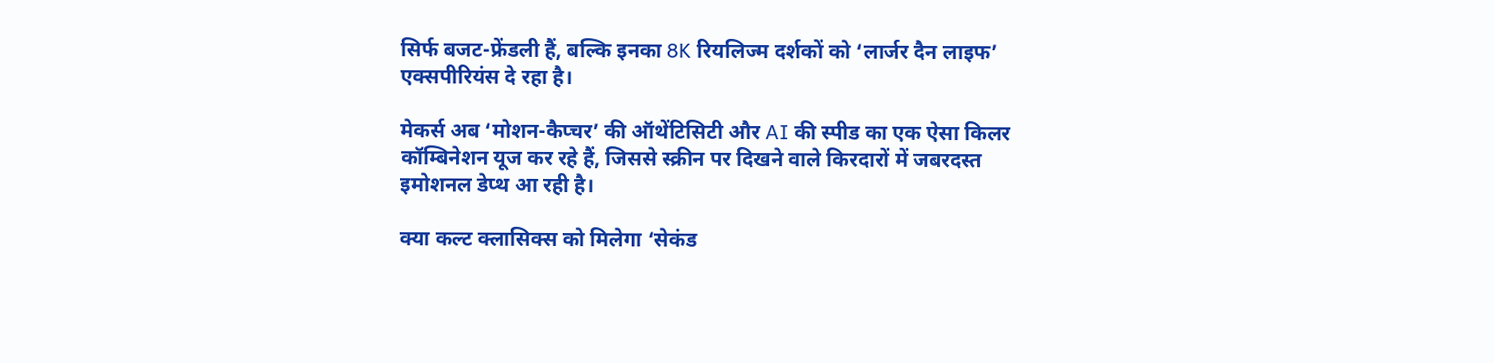सिर्फ बजट-फ्रेंडली हैं, बल्कि इनका 8K रियलिज्म दर्शकों को ‘लार्जर दैन लाइफ’ एक्सपीरियंस दे रहा है।

मेकर्स अब ‘मोशन-कैप्चर’ की ऑथेंटिसिटी और AI की स्पीड का एक ऐसा किलर कॉम्बिनेशन यूज कर रहे हैं, जिससे स्क्रीन पर दिखने वाले किरदारों में जबरदस्त इमोशनल डेप्थ आ रही है।

क्या कल्ट क्लासिक्स को मिलेगा ‘सेकंड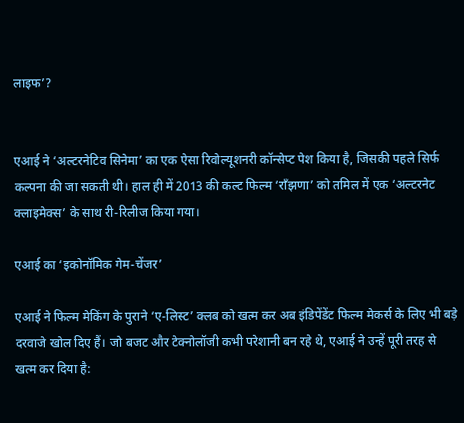लाइफ’?


एआई ने ‘अल्टरनेटिव सिनेमा’ का एक ऐसा रिवोल्यूशनरी कॉन्सेप्ट पेश किया है, जिसकी पहले सिर्फ कल्पना की जा सकती थी। हाल ही में 2013 की कल्ट फिल्म ‘राँझणा’ को तमिल में एक ‘अल्टरनेट क्लाइमेक्स’ के साथ री-रिलीज किया गया।

एआई का ‘इकोनॉमिक गेम-चेंजर’

एआई ने फिल्म मेकिंग के पुराने ‘ए-लिस्ट’ क्लब को खत्म कर अब इंडिपेंडेंट फिल्म मेकर्स के लिए भी बड़े दरवाजे खोल दिए हैं। जो बजट और टेक्नोलॉजी कभी परेशानी बन रहे थे, एआई ने उन्हें पूरी तरह से खत्म कर दिया है: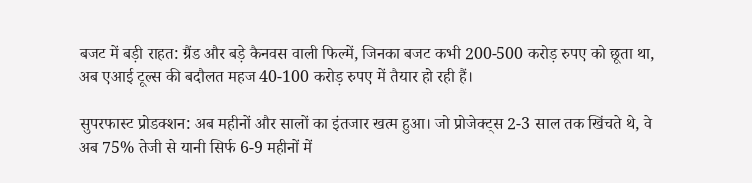बजट में बड़ी राहत: ग्रैंड और बड़े कैनवस वाली फिल्में, जिनका बजट कभी 200-500 करोड़ रुपए को छूता था, अब एआई टूल्स की बदौलत महज 40-100 करोड़ रुपए में तैयार हो रही हैं।

सुपरफास्ट प्रोडक्शन: अब महीनों और सालों का इंतजार खत्म हुआ। जो प्रोजेक्ट्स 2-3 साल तक खिंचते थे, वे अब 75% तेजी से यानी सिर्फ 6-9 महीनों में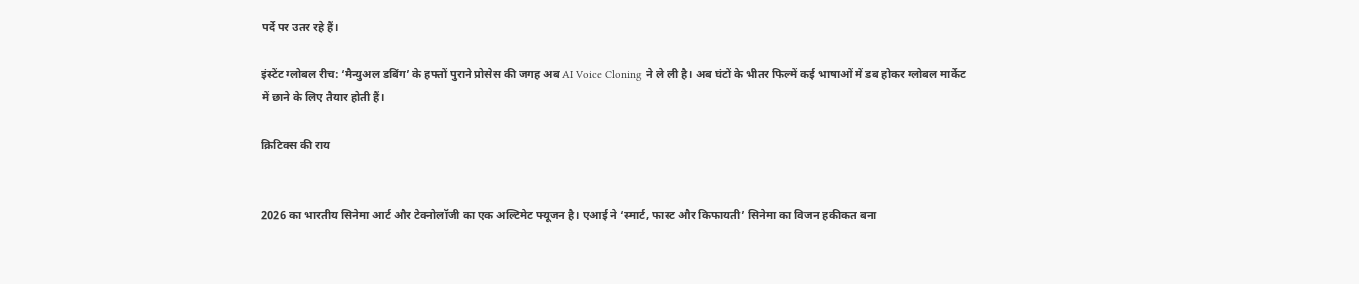पर्दे पर उतर रहे हैं।

इंस्टेंट ग्लोबल रीच: ‘मैन्युअल डबिंग’ के हफ्तों पुराने प्रोसेस की जगह अब AI Voice Cloning ने ले ली है। अब घंटों के भीतर फिल्में कई भाषाओं में डब होकर ग्लोबल मार्केट में छाने के लिए तैयार होती हैं।

क्रिटिक्स की राय


2026 का भारतीय सिनेमा आर्ट और टेक्नोलॉजी का एक अल्टिमेट फ्यूजन है। एआई ने ‘स्मार्ट, फास्ट और किफायती’ सिनेमा का विजन हकीकत बना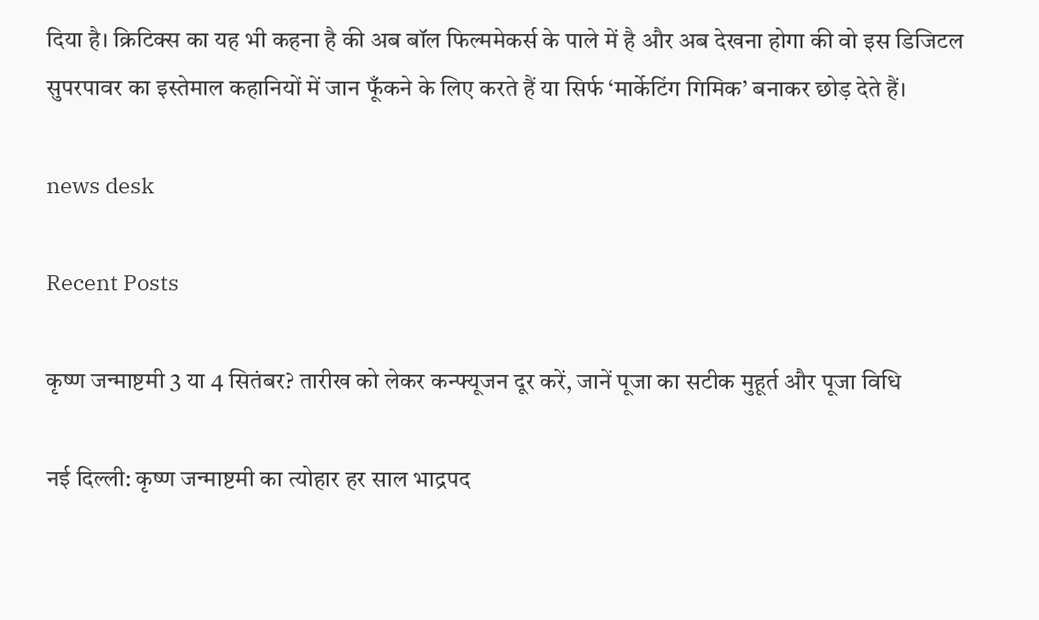दिया है। क्रिटिक्स का यह भी कहना है की अब बॉल फिल्ममेकर्स के पाले में है और अब देखना होगा की वो इस डिजिटल सुपरपावर का इस्तेमाल कहानियों में जान फूँकने के लिए करते हैं या सिर्फ ‘मार्केटिंग गिमिक’ बनाकर छोड़ देते हैं।

news desk

Recent Posts

कृष्ण जन्माष्टमी 3 या 4 सितंबर? तारीख को लेकर कन्फ्यूजन दूर करें, जानें पूजा का सटीक मुहूर्त और पूजा विधि

नई दिल्ली: कृष्ण जन्माष्टमी का त्योहार हर साल भाद्रपद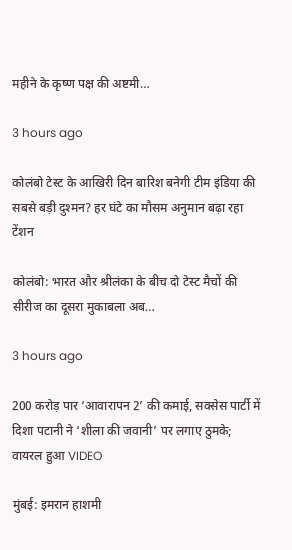महीने के कृष्ण पक्ष की अष्टमी…

3 hours ago

कोलंबो टेस्ट के आखिरी दिन बारिश बनेगी टीम इंडिया की सबसे बड़ी दुश्मन? हर घंटे का मौसम अनुमान बढ़ा रहा टेंशन

कोलंबो: भारत और श्रीलंका के बीच दो टेस्ट मैचों की सीरीज का दूसरा मुकाबला अब…

3 hours ago

200 करोड़ पार ‘आवारापन 2’ की कमाई, सक्सेस पार्टी में दिशा पटानी ने ‘शीला की जवानी’ पर लगाए ठुमके; वायरल हुआ VIDEO

मुंबई: इमरान हाशमी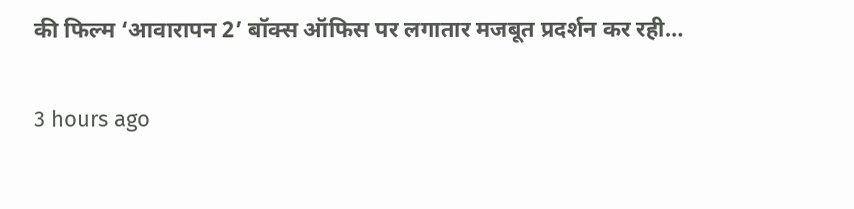की फिल्म ‘आवारापन 2’ बॉक्स ऑफिस पर लगातार मजबूत प्रदर्शन कर रही…

3 hours ago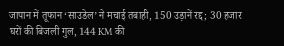जापान में तूफान ‘साउडेल’ ने मचाई तबाही, 150 उड़ानें रद्द; 30 हजार घरों की बिजली गुल, 144 KM की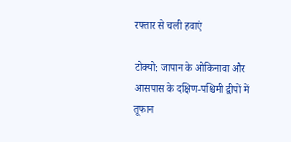रफ्तार से चली हवाएं

टोक्यो: जापान के ओकिनावा और आसपास के दक्षिण-पश्चिमी द्वीपों में तूफान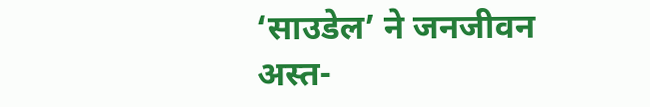‘साउडेल’ ने जनजीवन अस्त-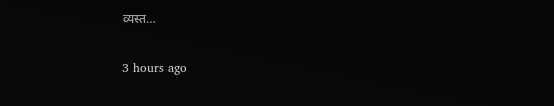व्यस्त…

3 hours ago